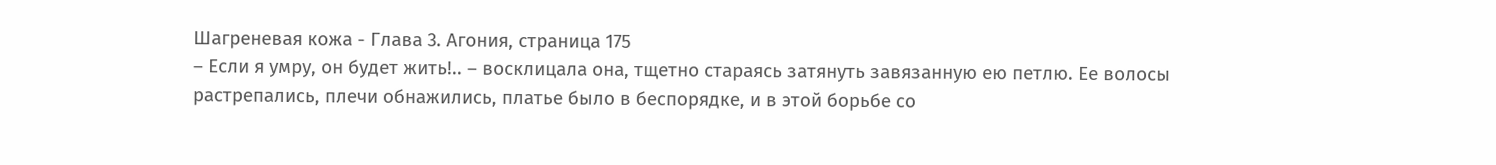Шагреневая кожа - Глава 3. Агония, страница 175
– Если я умру, он будет жить!.. – восклицала она, тщетно стараясь затянуть завязанную ею петлю. Ее волосы растрепались, плечи обнажились, платье было в беспорядке, и в этой борьбе со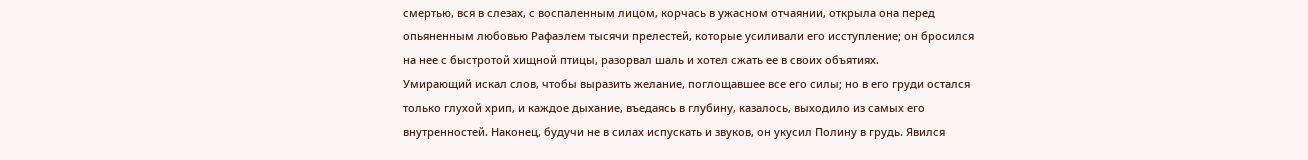смертью, вся в слезах, с воспаленным лицом, корчась в ужасном отчаянии, открыла она перед опьяненным любовью Рафаэлем тысячи прелестей, которые усиливали его исступление; он бросился на нее с быстротой хищной птицы, разорвал шаль и хотел сжать ее в своих объятиях.
Умирающий искал слов, чтобы выразить желание, поглощавшее все его силы; но в его груди остался только глухой хрип, и каждое дыхание, въедаясь в глубину, казалось, выходило из самых его внутренностей. Наконец, будучи не в силах испускать и звуков, он укусил Полину в грудь. Явился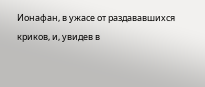Ионафан, в ужасе от раздававшихся криков, и, увидев в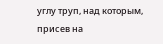углу труп, над которым, присев на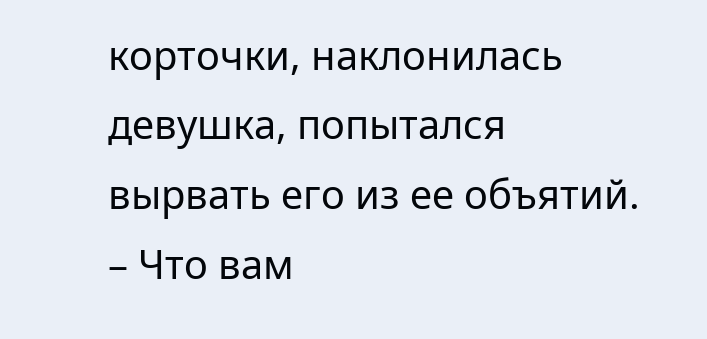корточки, наклонилась девушка, попытался вырвать его из ее объятий.
– Что вам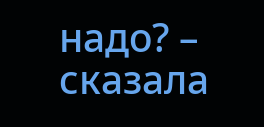надо? – сказала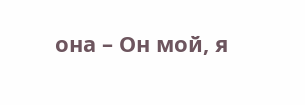она – Он мой, я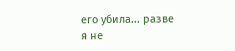его убила... разве я не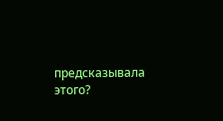предсказывала этого?